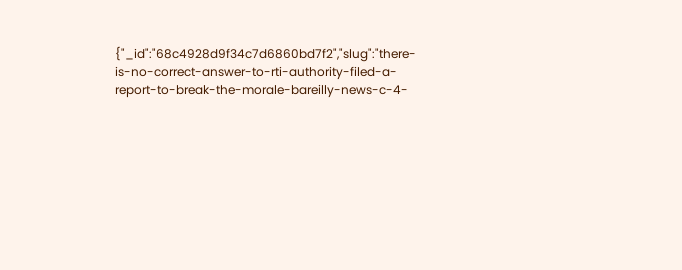{"_id":"68c4928d9f34c7d6860bd7f2","slug":"there-is-no-correct-answer-to-rti-authority-filed-a-report-to-break-the-morale-bareilly-news-c-4-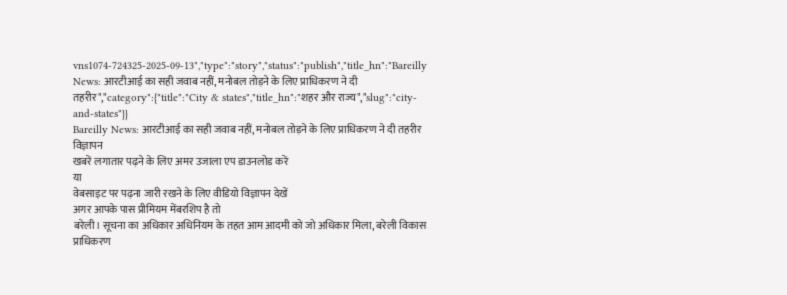vns1074-724325-2025-09-13","type":"story","status":"publish","title_hn":"Bareilly News: आरटीआई का सही जवाब नहीं, मनोबल तोड़ने के लिए प्राधिकरण ने दी तहरीर","category":{"title":"City & states","title_hn":"शहर और राज्य","slug":"city-and-states"}}
Bareilly News: आरटीआई का सही जवाब नहीं, मनोबल तोड़ने के लिए प्राधिकरण ने दी तहरीर
विज्ञापन
खबरें लगातार पढ़ने के लिए अमर उजाला एप डाउनलोड करें
या
वेबसाइट पर पढ़ना जारी रखने के लिए वीडियो विज्ञापन देखें
अगर आपके पास प्रीमियम मेंबरशिप है तो
बरेली। सूचना का अधिकार अधिनियम के तहत आम आदमी को जो अधिकार मिला, बरेली विकास प्राधिकरण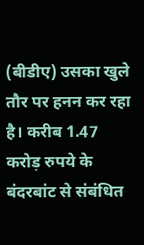(बीडीए) उसका खुले तौर पर हनन कर रहा है। करीब 1.47 करोड़ रुपये के बंदरबांट से संबंधित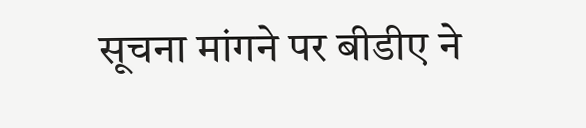सूचना मांगने पर बीडीए ने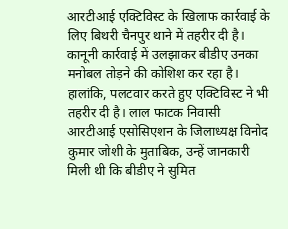आरटीआई एक्टिविस्ट के खिलाफ कार्रवाई के लिए बिथरी चैनपुर थाने में तहरीर दी है।
कानूनी कार्रवाई में उलझाकर बीडीए उनका मनोबल तोड़ने की कोशिश कर रहा है। हालांकि, पलटवार करते हुए एक्टिविस्ट ने भी तहरीर दी है। लाल फाटक निवासी आरटीआई एसोसिएशन के जिलाध्यक्ष विनोद कुमार जोशी के मुताबिक, उन्हें जानकारी मिली थी कि बीडीए ने सुमित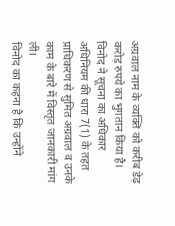अग्रवाल नाम के व्यक्ति को करीब डेढ़ करोड़ रुपये का भुगतान किया है।
विनोद ने सूचना का अधिकार अधिनियम की धारा 7(1) के तहत प्राधिकरण से सुमित अग्रवाल व उनके काम के बारे में विस्तृत जानकारी मांग ली।
विनोद का कहना है कि उन्होंने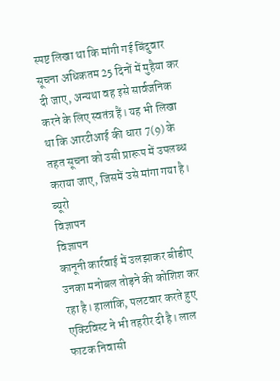स्पष्ट लिखा था कि मांगी गई बिंदुवार सूचना अधिकतम 25 दिनों में मुहैया कर दी जाए, अन्यथा वह इसे सार्वजनिक करने के लिए स्वतंत्र हैं। यह भी लिखा था कि आरटीआई की धारा 7(9) के तहत सूचना को उसी प्रारूप में उपलब्ध कराया जाए, जिसमें उसे मांगा गया है। ब्यूरो
विज्ञापन
विज्ञापन
कानूनी कार्रवाई में उलझाकर बीडीए उनका मनोबल तोड़ने की कोशिश कर रहा है। हालांकि, पलटवार करते हुए एक्टिविस्ट ने भी तहरीर दी है। लाल फाटक निवासी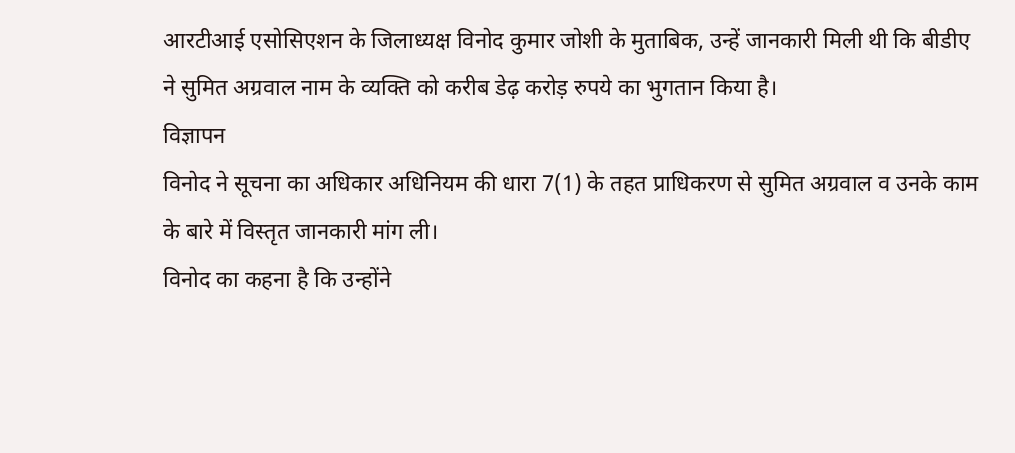आरटीआई एसोसिएशन के जिलाध्यक्ष विनोद कुमार जोशी के मुताबिक, उन्हें जानकारी मिली थी कि बीडीए ने सुमित अग्रवाल नाम के व्यक्ति को करीब डेढ़ करोड़ रुपये का भुगतान किया है।
विज्ञापन
विनोद ने सूचना का अधिकार अधिनियम की धारा 7(1) के तहत प्राधिकरण से सुमित अग्रवाल व उनके काम के बारे में विस्तृत जानकारी मांग ली।
विनोद का कहना है कि उन्होंने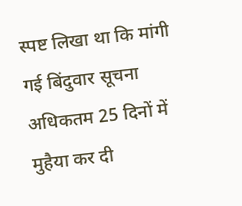स्पष्ट लिखा था कि मांगी गई बिंदुवार सूचना अधिकतम 25 दिनों में मुहैया कर दी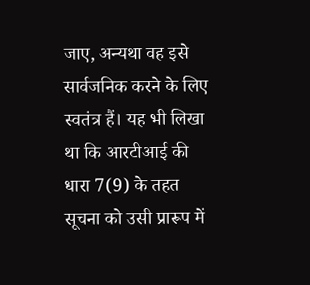जाए, अन्यथा वह इसे सार्वजनिक करने के लिए स्वतंत्र हैं। यह भी लिखा था कि आरटीआई की धारा 7(9) के तहत सूचना को उसी प्रारूप में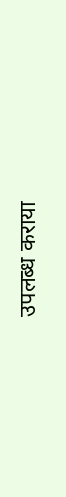उपलब्ध कराया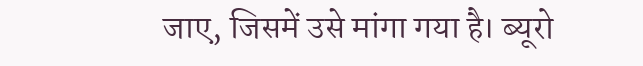जाए, जिसमें उसे मांगा गया है। ब्यूरो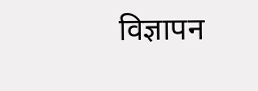विज्ञापन